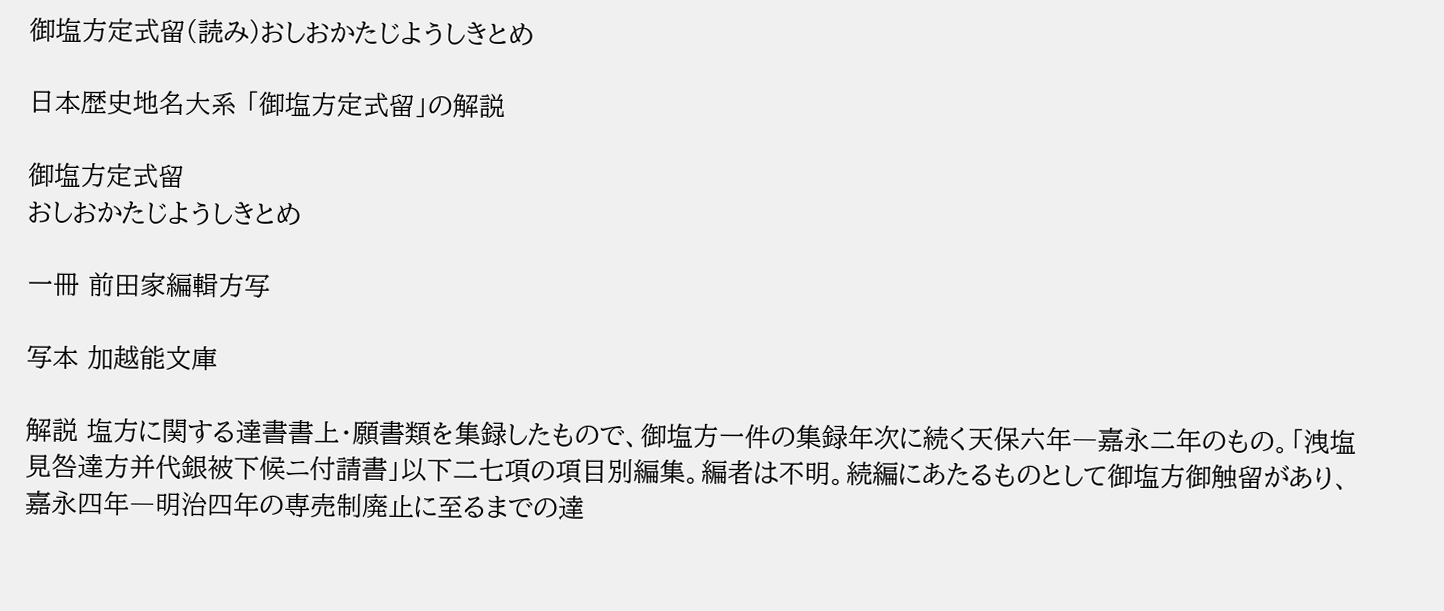御塩方定式留(読み)おしおかたじようしきとめ

日本歴史地名大系 「御塩方定式留」の解説

御塩方定式留
おしおかたじようしきとめ

一冊 前田家編輯方写

写本 加越能文庫

解説 塩方に関する達書書上・願書類を集録したもので、御塩方一件の集録年次に続く天保六年―嘉永二年のもの。「洩塩見咎達方并代銀被下候ニ付請書」以下二七項の項目別編集。編者は不明。続編にあたるものとして御塩方御触留があり、嘉永四年―明治四年の専売制廃止に至るまでの達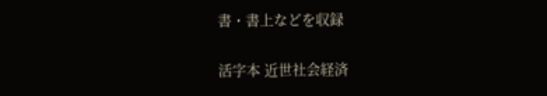書・書上などを収録

活字本 近世社会経済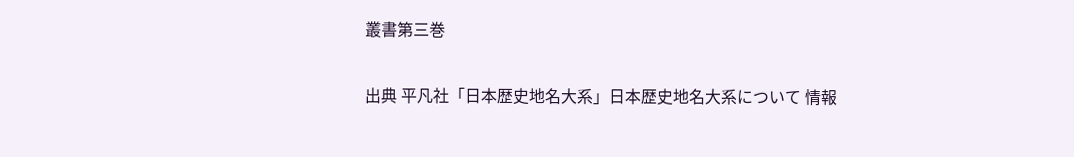叢書第三巻

出典 平凡社「日本歴史地名大系」日本歴史地名大系について 情報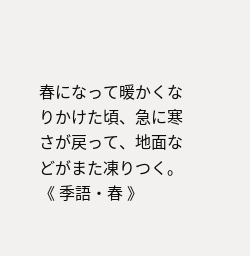春になって暖かくなりかけた頃、急に寒さが戻って、地面などがまた凍りつく。《 季語・春 》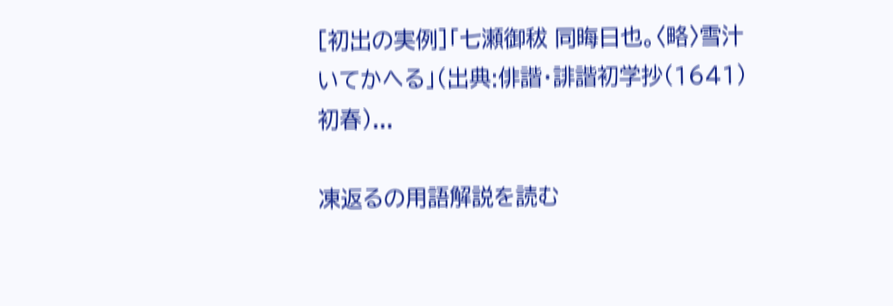[初出の実例]「七瀬御秡 同晦日也。〈略〉雪汁いてかへる」(出典:俳諧・誹諧初学抄(1641)初春)...

凍返るの用語解説を読む